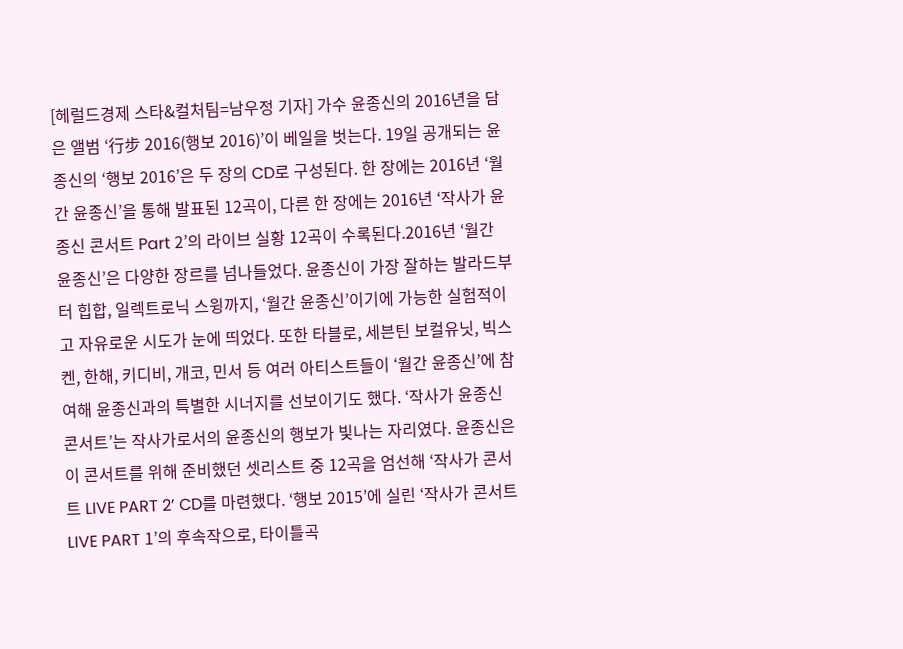[헤럴드경제 스타&컬처팀=남우정 기자] 가수 윤종신의 2016년을 담은 앨범 ‘行步 2016(행보 2016)’이 베일을 벗는다. 19일 공개되는 윤종신의 ‘행보 2016’은 두 장의 CD로 구성된다. 한 장에는 2016년 ‘월간 윤종신’을 통해 발표된 12곡이, 다른 한 장에는 2016년 ‘작사가 윤종신 콘서트 Part 2’의 라이브 실황 12곡이 수록된다.2016년 ‘월간 윤종신’은 다양한 장르를 넘나들었다. 윤종신이 가장 잘하는 발라드부터 힙합, 일렉트로닉 스윙까지, ‘월간 윤종신’이기에 가능한 실험적이고 자유로운 시도가 눈에 띄었다. 또한 타블로, 세븐틴 보컬유닛, 빅스 켄, 한해, 키디비, 개코, 민서 등 여러 아티스트들이 ‘월간 윤종신’에 참여해 윤종신과의 특별한 시너지를 선보이기도 했다. ‘작사가 윤종신 콘서트’는 작사가로서의 윤종신의 행보가 빛나는 자리였다. 윤종신은 이 콘서트를 위해 준비했던 셋리스트 중 12곡을 엄선해 ‘작사가 콘서트 LIVE PART 2’ CD를 마련했다. ‘행보 2015’에 실린 ‘작사가 콘서트 LIVE PART 1’의 후속작으로, 타이틀곡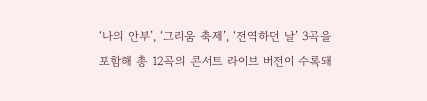‘나의 안부’, ‘그리움 축제’, ‘전역하던 날’ 3곡을 포함해 총 12곡의 콘서트 라이브 버전이 수록돼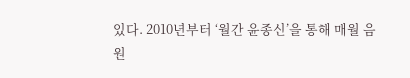있다. 2010년부터 ‘월간 윤종신’을 통해 매월 음원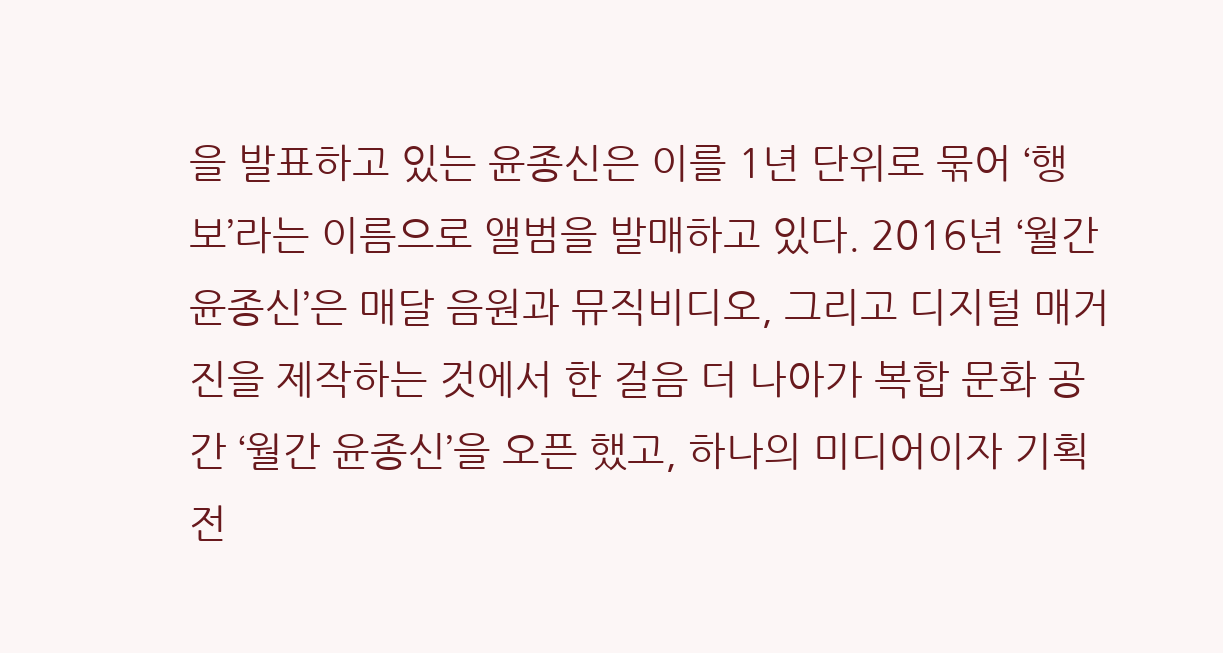을 발표하고 있는 윤종신은 이를 1년 단위로 묶어 ‘행보’라는 이름으로 앨범을 발매하고 있다. 2016년 ‘월간 윤종신’은 매달 음원과 뮤직비디오, 그리고 디지털 매거진을 제작하는 것에서 한 걸음 더 나아가 복합 문화 공간 ‘월간 윤종신’을 오픈 했고, 하나의 미디어이자 기획 전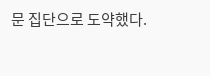문 집단으로 도약했다.